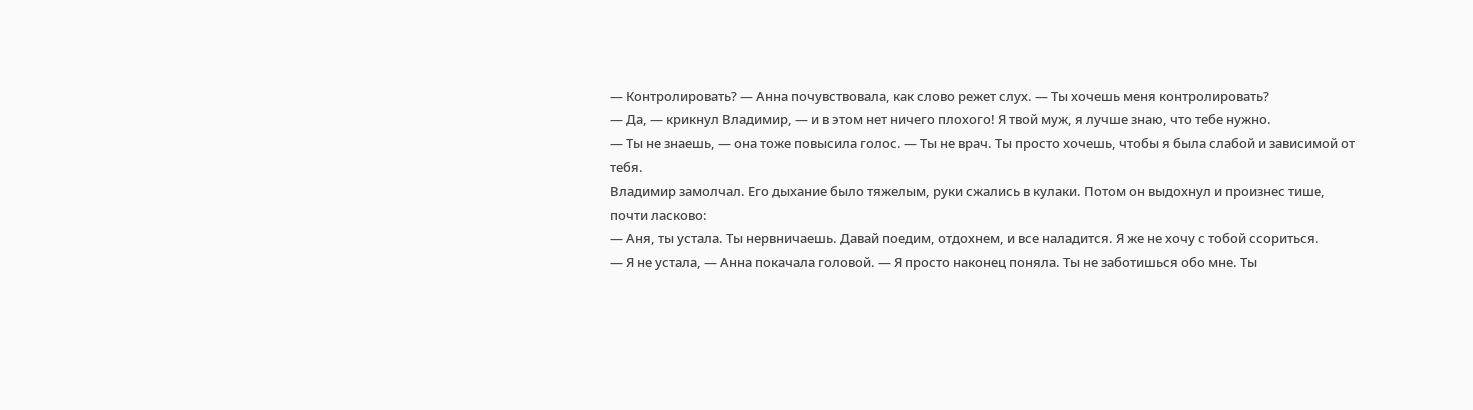— Контролировать? — Анна почувствовала, как слово режет слух. — Ты хочешь меня контролировать?
— Да, — крикнул Владимир, — и в этом нет ничего плохого! Я твой муж, я лучше знаю, что тебе нужно.
— Ты не знаешь, — она тоже повысила голос. — Ты не врач. Ты просто хочешь, чтобы я была слабой и зависимой от тебя.
Владимир замолчал. Его дыхание было тяжелым, руки сжались в кулаки. Потом он выдохнул и произнес тише, почти ласково:
— Аня, ты устала. Ты нервничаешь. Давай поедим, отдохнем, и все наладится. Я же не хочу с тобой ссориться.
— Я не устала, — Анна покачала головой. — Я просто наконец поняла. Ты не заботишься обо мне. Ты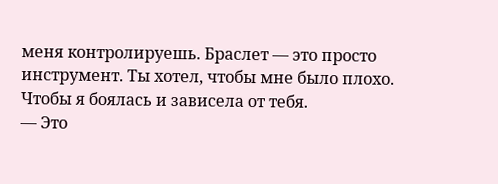меня контролируешь. Браслет — это просто инструмент. Ты хотел, чтобы мне было плохо. Чтобы я боялась и зависела от тебя.
— Это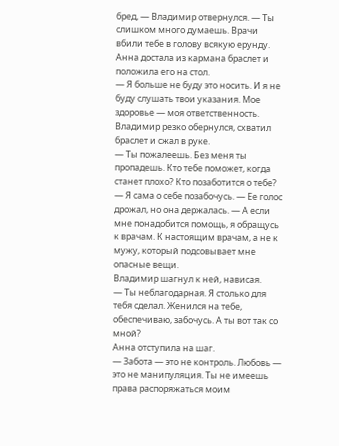бред, — Владимир отвернулся. — Ты слишком много думаешь. Врачи вбили тебе в голову всякую ерунду.
Анна достала из кармана браслет и положила его на стол.
— Я больше не буду это носить. И я не буду слушать твои указания. Мое здоровье — моя ответственность.
Владимир резко обернулся, схватил браслет и сжал в руке.
— Ты пожалеешь. Без меня ты пропадешь. Кто тебе поможет, когда станет плохо? Кто позаботится о тебе?
— Я сама о себе позабочусь. — Ее голос дрожал, но она держалась. — А если мне понадобится помощь, я обращусь к врачам. К настоящим врачам, а не к мужу, который подсовывает мне опасные вещи.
Владимир шагнул к ней, нависая.
— Ты неблагодарная. Я столько для тебя сделал. Женился на тебе, обеспечиваю, забочусь. А ты вот так со мной?
Анна отступила на шаг.
— Забота — это не контроль. Любовь — это не манипуляция. Ты не имеешь права распоряжаться моим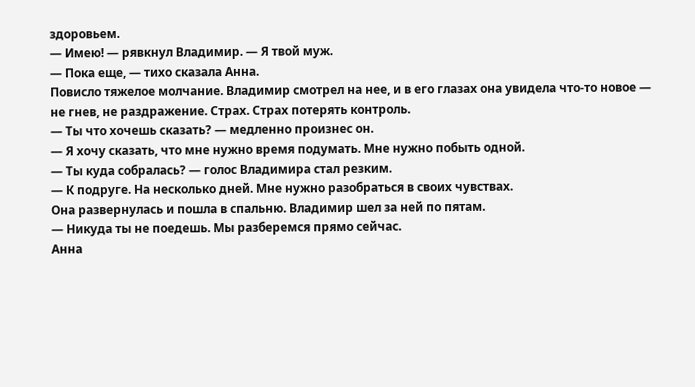здоровьем.
— Имею! — рявкнул Владимир. — Я твой муж.
— Пока еще, — тихо сказала Анна.
Повисло тяжелое молчание. Владимир смотрел на нее, и в его глазах она увидела что-то новое — не гнев, не раздражение. Страх. Страх потерять контроль.
— Ты что хочешь сказать? — медленно произнес он.
— Я хочу сказать, что мне нужно время подумать. Мне нужно побыть одной.
— Ты куда собралась? — голос Владимира стал резким.
— К подруге. На несколько дней. Мне нужно разобраться в своих чувствах.
Она развернулась и пошла в спальню. Владимир шел за ней по пятам.
— Никуда ты не поедешь. Мы разберемся прямо сейчас.
Анна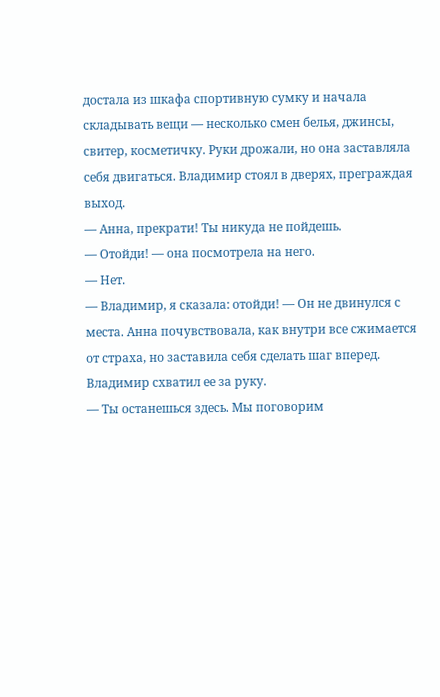достала из шкафа спортивную сумку и начала складывать вещи — несколько смен белья, джинсы, свитер, косметичку. Руки дрожали, но она заставляла себя двигаться. Владимир стоял в дверях, преграждая выход.
— Анна, прекрати! Ты никуда не пойдешь.
— Отойди! — она посмотрела на него.
— Нет.
— Владимир, я сказала: отойди! — Он не двинулся с места. Анна почувствовала, как внутри все сжимается от страха, но заставила себя сделать шаг вперед.
Владимир схватил ее за руку.
— Ты останешься здесь. Мы поговорим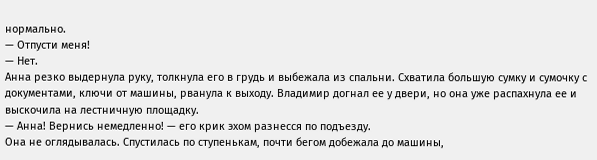нормально.
— Отпусти меня!
— Нет.
Анна резко выдернула руку, толкнула его в грудь и выбежала из спальни. Схватила большую сумку и сумочку с документами, ключи от машины, рванула к выходу. Владимир догнал ее у двери, но она уже распахнула ее и выскочила на лестничную площадку.
— Анна! Вернись немедленно! — его крик эхом разнесся по подъезду.
Она не оглядывалась. Спустилась по ступенькам, почти бегом добежала до машины,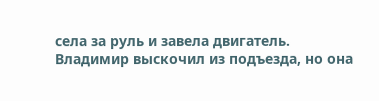села за руль и завела двигатель. Владимир выскочил из подъезда, но она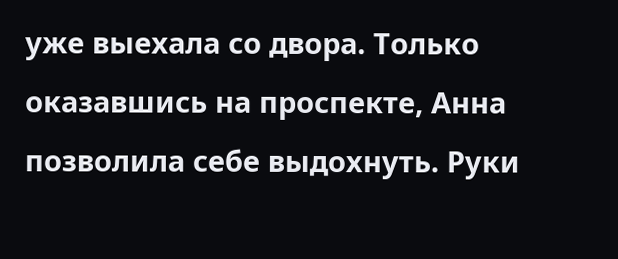уже выехала со двора. Только оказавшись на проспекте, Анна позволила себе выдохнуть. Руки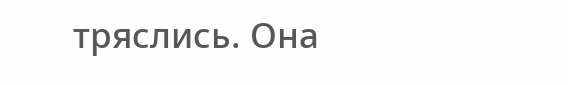тряслись. Она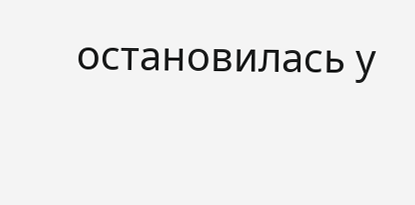остановилась у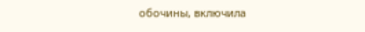обочины, включила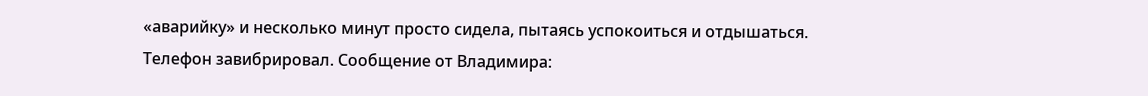«аварийку» и несколько минут просто сидела, пытаясь успокоиться и отдышаться.
Телефон завибрировал. Сообщение от Владимира: